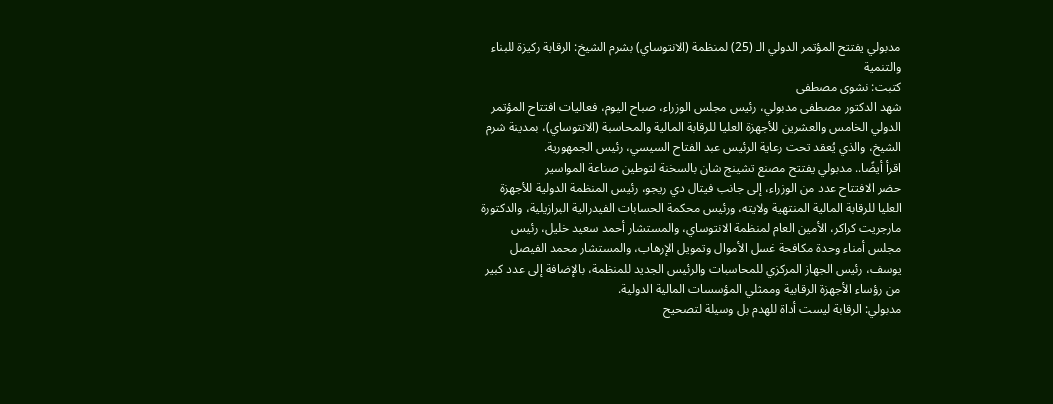مدبولي يفتتح المؤتمر الدولي الـ (25) لمنظمة (الانتوساي) بشرم الشيخ: الرقابة ركيزة للبناء والتنمية
كتبت: نشوى مصطفى
شهد الدكتور مصطفى مدبولي، رئيس مجلس الوزراء، صباح اليوم، فعاليات افتتاح المؤتمر الدولي الخامس والعشرين للأجهزة العليا للرقابة المالية والمحاسبة (الانتوساي)، بمدينة شرم الشيخ، والذي يُعقد تحت رعاية الرئيس عبد الفتاح السيسي، رئيس الجمهورية.
اقرأ أيضًا.. مدبولي يفتتح مصنع تشينج شان بالسخنة لتوطين صناعة المواسير
حضر الافتتاح عدد من الوزراء، إلى جانب فيتال دي ريجو، رئيس المنظمة الدولية للأجهزة العليا للرقابة المالية المنتهية ولايته، ورئيس محكمة الحسابات الفيدرالية البرازيلية، والدكتورة مارجريت كراكر، الأمين العام لمنظمة الانتوساي، والمستشار أحمد سعيد خليل، رئيس مجلس أمناء وحدة مكافحة غسل الأموال وتمويل الإرهاب، والمستشار محمد الفيصل يوسف، رئيس الجهاز المركزي للمحاسبات والرئيس الجديد للمنظمة، بالإضافة إلى عدد كبير من رؤساء الأجهزة الرقابية وممثلي المؤسسات المالية الدولية.
مدبولي: الرقابة ليست أداة للهدم بل وسيلة لتصحيح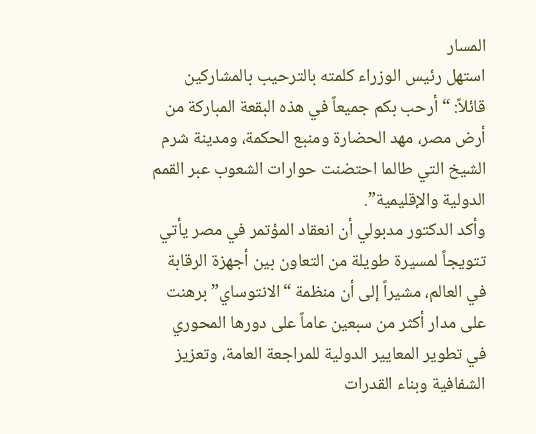المسار
استهل رئيس الوزراء كلمته بالترحيب بالمشاركين قائلاً: “أرحب بكم جميعاً في هذه البقعة المباركة من أرض مصر، مهد الحضارة ومنبع الحكمة، ومدينة شرم الشيخ التي طالما احتضنت حوارات الشعوب عبر القمم الدولية والإقليمية”.
وأكد الدكتور مدبولي أن انعقاد المؤتمر في مصر يأتي تتويجاً لمسيرة طويلة من التعاون بين أجهزة الرقابة في العالم، مشيراً إلى أن منظمة “الانتوساي” برهنت على مدار أكثر من سبعين عاماً على دورها المحوري في تطوير المعايير الدولية للمراجعة العامة، وتعزيز الشفافية وبناء القدرات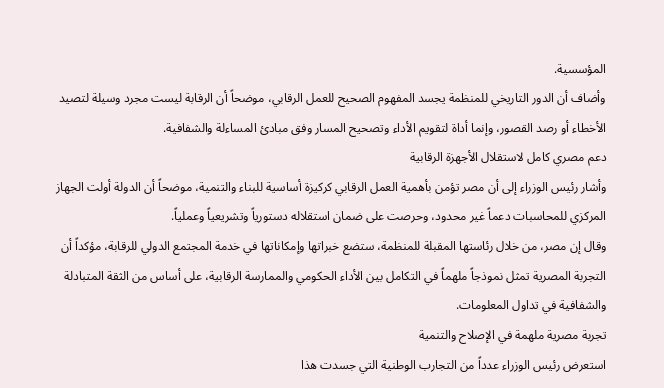المؤسسية.
وأضاف أن الدور التاريخي للمنظمة يجسد المفهوم الصحيح للعمل الرقابي، موضحاً أن الرقابة ليست مجرد وسيلة لتصيد الأخطاء أو رصد القصور، وإنما أداة لتقويم الأداء وتصحيح المسار وفق مبادئ المساءلة والشفافية.
دعم مصري كامل لاستقلال الأجهزة الرقابية
وأشار رئيس الوزراء إلى أن مصر تؤمن بأهمية العمل الرقابي كركيزة أساسية للبناء والتنمية، موضحاً أن الدولة أولت الجهاز المركزي للمحاسبات دعماً غير محدود، وحرصت على ضمان استقلاله دستورياً وتشريعياً وعملياً.
وقال إن مصر، من خلال رئاستها المقبلة للمنظمة، ستضع خبراتها وإمكاناتها في خدمة المجتمع الدولي للرقابة، مؤكداً أن التجربة المصرية تمثل نموذجاً ملهماً في التكامل بين الأداء الحكومي والممارسة الرقابية، على أساس من الثقة المتبادلة والشفافية في تداول المعلومات.
تجربة مصرية ملهمة في الإصلاح والتنمية
استعرض رئيس الوزراء عدداً من التجارب الوطنية التي جسدت هذا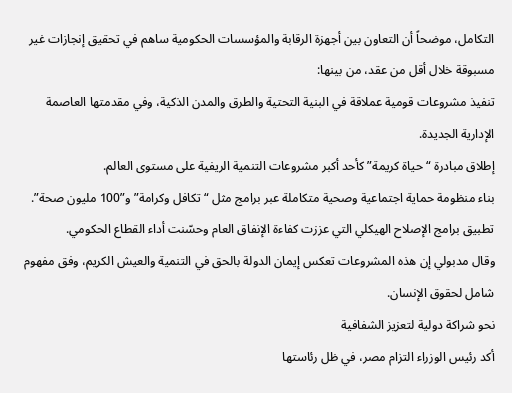التكامل، موضحاً أن التعاون بين أجهزة الرقابة والمؤسسات الحكومية ساهم في تحقيق إنجازات غير مسبوقة خلال أقل من عقد، من بينها:
تنفيذ مشروعات قومية عملاقة في البنية التحتية والطرق والمدن الذكية، وفي مقدمتها العاصمة الإدارية الجديدة.
إطلاق مبادرة “حياة كريمة” كأحد أكبر مشروعات التنمية الريفية على مستوى العالم.
بناء منظومة حماية اجتماعية وصحية متكاملة عبر برامج مثل “تكافل وكرامة” و”100 مليون صحة”.
تطبيق برامج الإصلاح الهيكلي التي عززت كفاءة الإنفاق العام وحسّنت أداء القطاع الحكومي.
وقال مدبولي إن هذه المشروعات تعكس إيمان الدولة بالحق في التنمية والعيش الكريم، وفق مفهوم شامل لحقوق الإنسان.
نحو شراكة دولية لتعزيز الشفافية
أكد رئيس الوزراء التزام مصر، في ظل رئاستها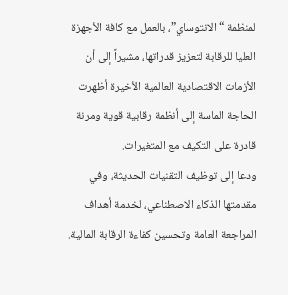لمنظمة “الانتوساي”، بالعمل مع كافة الأجهزة العليا للرقابة لتعزيز قدراتها، مشيراً إلى أن الأزمات الاقتصادية العالمية الأخيرة أظهرت الحاجة الماسة إلى أنظمة رقابية قوية ومرنة قادرة على التكيف مع المتغيرات.
ودعا إلى توظيف التقنيات الحديثة، وفي مقدمتها الذكاء الاصطناعي، لخدمة أهداف المراجعة العامة وتحسين كفاءة الرقابة المالية.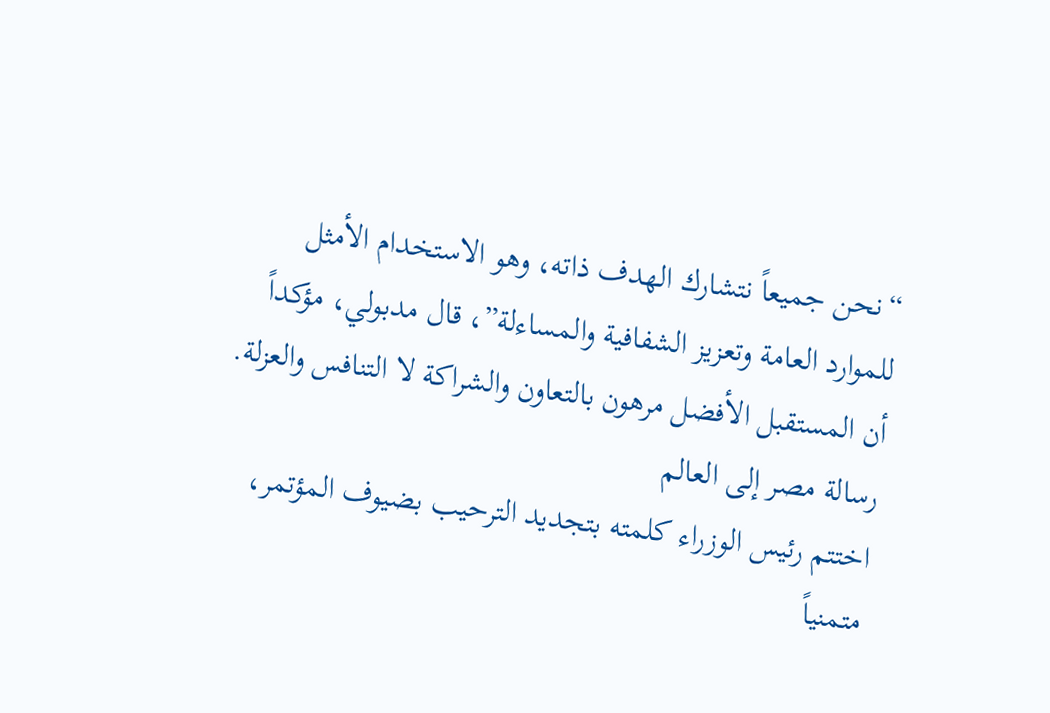“نحن جميعاً نتشارك الهدف ذاته، وهو الاستخدام الأمثل للموارد العامة وتعزيز الشفافية والمساءلة”، قال مدبولي، مؤكداً أن المستقبل الأفضل مرهون بالتعاون والشراكة لا التنافس والعزلة.
رسالة مصر إلى العالم
اختتم رئيس الوزراء كلمته بتجديد الترحيب بضيوف المؤتمر، متمنياً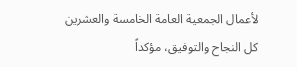لأعمال الجمعية العامة الخامسة والعشرين كل النجاح والتوفيق، مؤكداً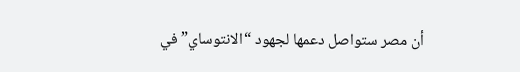أن مصر ستواصل دعمها لجهود “الانتوساي” في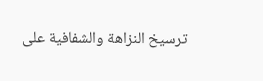ترسيخ النزاهة والشفافية على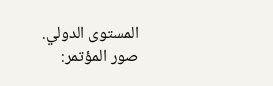المستوى الدولي.
صور المؤتمر: